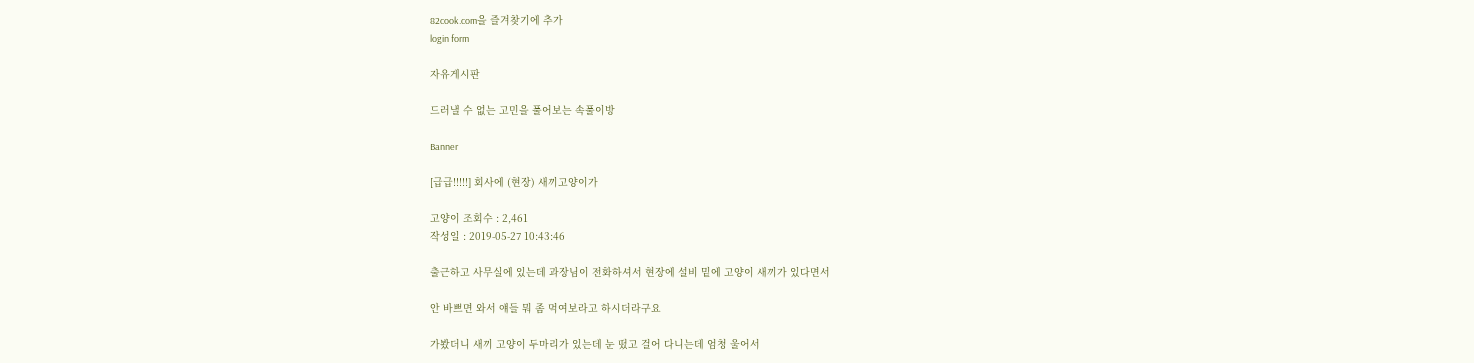82cook.com을 즐겨찾기에 추가
login form

자유게시판

드러낼 수 없는 고민을 풀어보는 속풀이방

Banner

[급급!!!!!] 회사에 (현장) 새끼고양이가

고양이 조회수 : 2,461
작성일 : 2019-05-27 10:43:46

출근하고 사무실에 있는데 과장님이 전화하셔서 현장에 설비 밑에 고양이 새끼가 있다면서

안 바쁘면 와서 얘들 뭐 좀 먹여보라고 하시더라구요

가봤더니 새끼 고양이 두마리가 있는데 눈 떴고 걸어 다니는데 엄청 울어서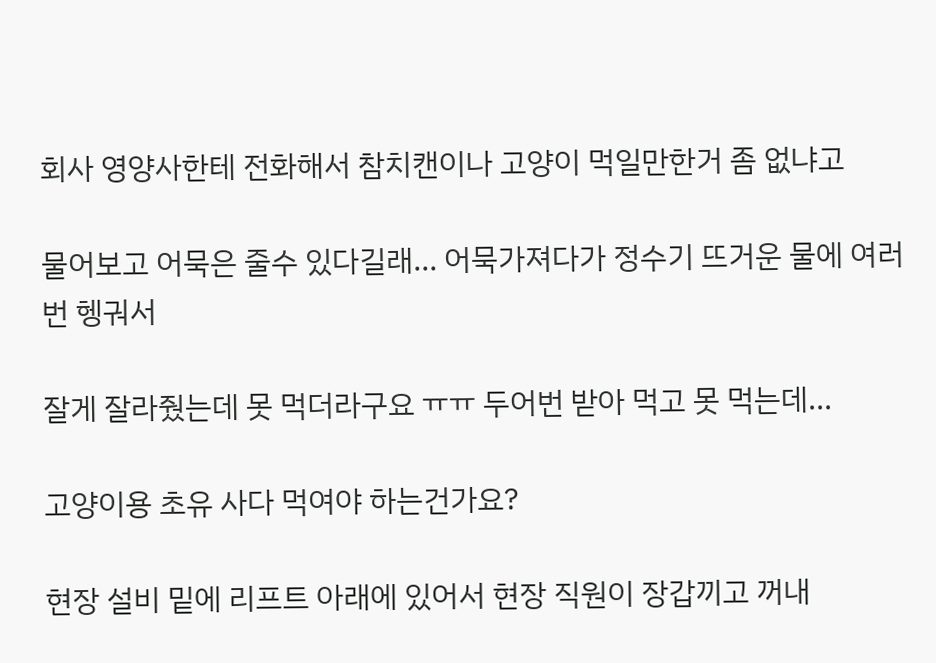회사 영양사한테 전화해서 참치캔이나 고양이 먹일만한거 좀 없냐고

물어보고 어묵은 줄수 있다길래... 어묵가져다가 정수기 뜨거운 물에 여러번 헹궈서

잘게 잘라줬는데 못 먹더라구요 ㅠㅠ 두어번 받아 먹고 못 먹는데...

고양이용 초유 사다 먹여야 하는건가요?

현장 설비 밑에 리프트 아래에 있어서 현장 직원이 장갑끼고 꺼내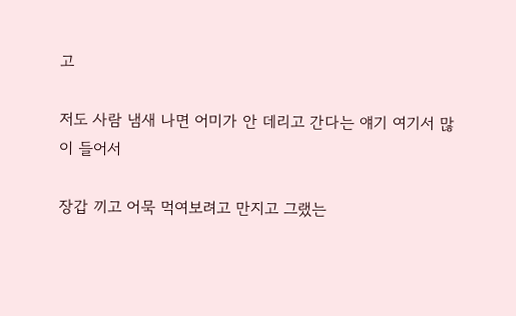고

저도 사람 냄새 나면 어미가 안 데리고 간다는 얘기 여기서 많이 들어서

장갑 끼고 어묵 먹여보려고 만지고 그랬는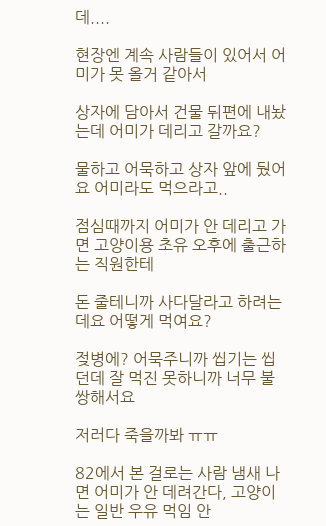데....

현장엔 계속 사람들이 있어서 어미가 못 올거 같아서

상자에 담아서 건물 뒤편에 내놨는데 어미가 데리고 갈까요?

물하고 어묵하고 상자 앞에 뒀어요 어미라도 먹으라고..

점심때까지 어미가 안 데리고 가면 고양이용 초유 오후에 출근하는 직원한테

돈 줄테니까 사다달라고 하려는데요 어떻게 먹여요?

젖병에? 어묵주니까 씹기는 씹던데 잘 먹진 못하니까 너무 불쌍해서요

저러다 죽을까봐 ㅠㅠ

82에서 본 걸로는 사람 냄새 나면 어미가 안 데려간다, 고양이는 일반 우유 먹임 안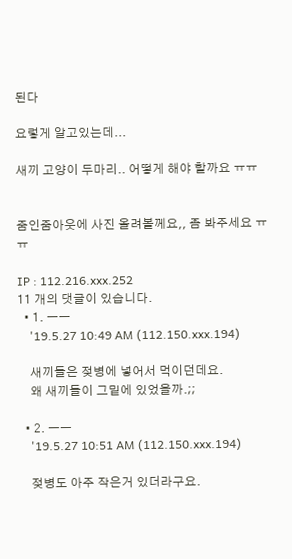된다

요렇게 알고있는데...

새끼 고양이 두마리.. 어떻게 해야 할까요 ㅠㅠ


줌인줌아웃에 사진 올려볼께요,, 좀 봐주세요 ㅠㅠ

IP : 112.216.xxx.252
11 개의 댓글이 있습니다.
  • 1. ㅡㅡ
    '19.5.27 10:49 AM (112.150.xxx.194)

    새끼들은 젖병에 넣어서 먹이던데요.
    왜 새끼들이 그밑에 있었을까.;;

  • 2. ㅡㅡ
    '19.5.27 10:51 AM (112.150.xxx.194)

    젖병도 아주 작은거 있더라구요.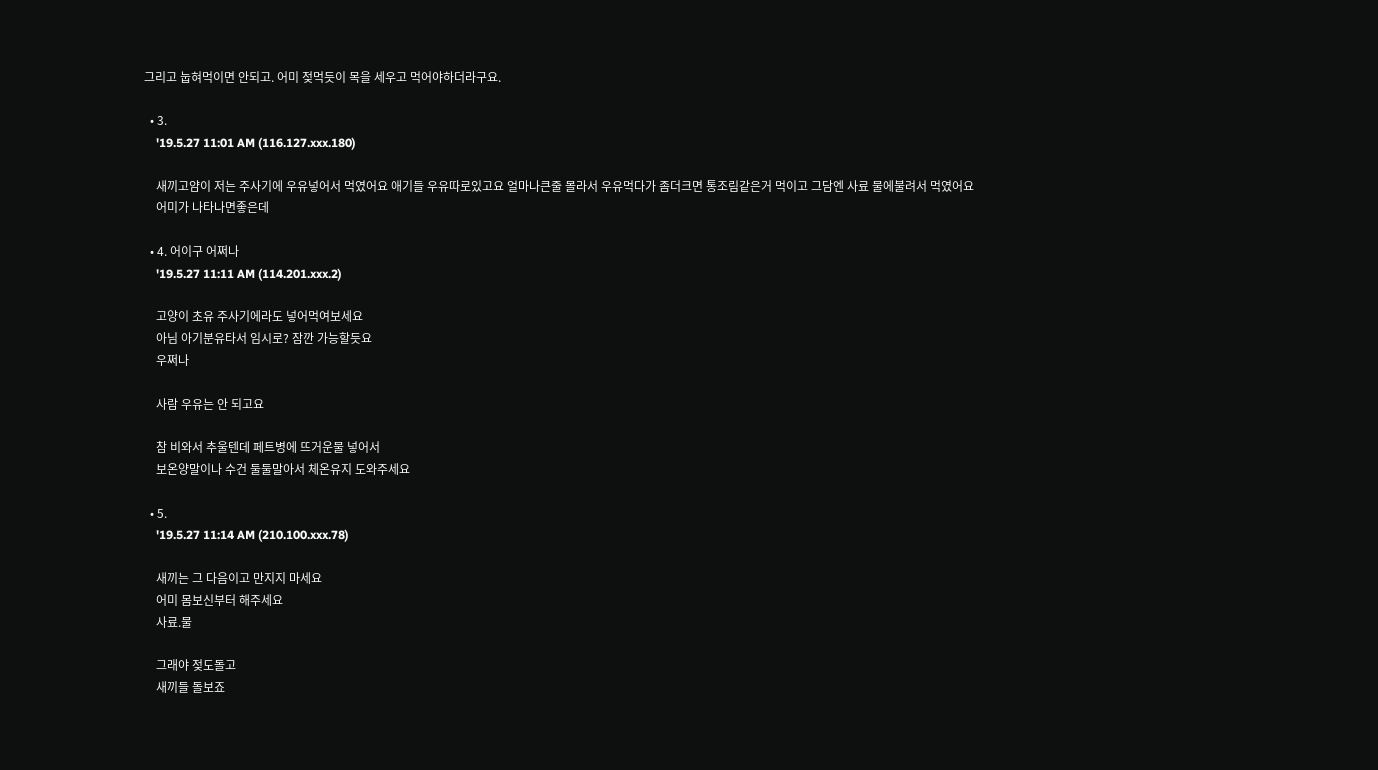그리고 눕혀먹이면 안되고. 어미 젖먹듯이 목을 세우고 먹어야하더라구요.

  • 3.
    '19.5.27 11:01 AM (116.127.xxx.180)

    새끼고얌이 저는 주사기에 우유넣어서 먹였어요 애기들 우유따로있고요 얼마나큰줄 몰라서 우유먹다가 좀더크면 통조림같은거 먹이고 그담엔 사료 물에불려서 먹였어요
    어미가 나타나면좋은데

  • 4. 어이구 어쩌나
    '19.5.27 11:11 AM (114.201.xxx.2)

    고양이 초유 주사기에라도 넣어먹여보세요
    아님 아기분유타서 임시로? 잠깐 가능할듯요
    우쩌나

    사람 우유는 안 되고요

    참 비와서 추울텐데 페트병에 뜨거운물 넣어서
    보온양말이나 수건 둘둘말아서 체온유지 도와주세요

  • 5.
    '19.5.27 11:14 AM (210.100.xxx.78)

    새끼는 그 다음이고 만지지 마세요
    어미 몸보신부터 해주세요
    사료.물

    그래야 젖도돌고
    새끼들 돌보죠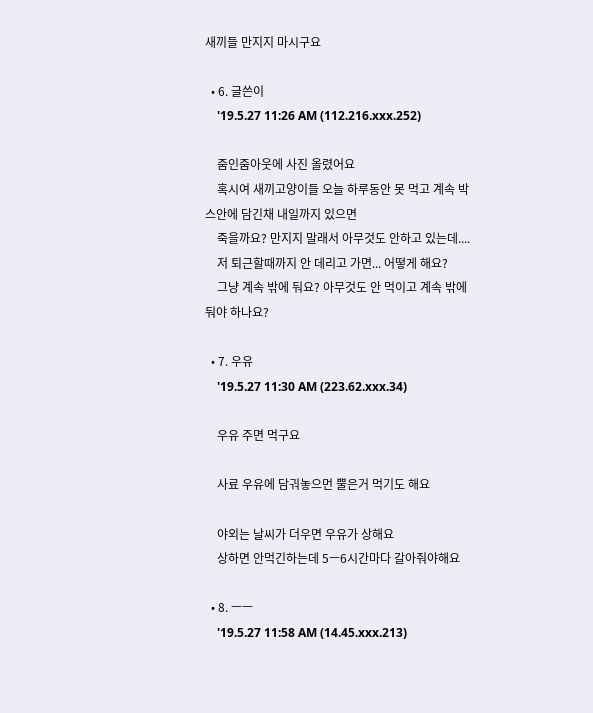새끼들 만지지 마시구요

  • 6. 글쓴이
    '19.5.27 11:26 AM (112.216.xxx.252)

    줌인줌아웃에 사진 올렸어요
    혹시여 새끼고양이들 오늘 하루동안 못 먹고 계속 박스안에 담긴채 내일까지 있으면
    죽을까요? 만지지 말래서 아무것도 안하고 있는데....
    저 퇴근할때까지 안 데리고 가면... 어떻게 해요?
    그냥 계속 밖에 둬요? 아무것도 안 먹이고 계속 밖에 둬야 하나요?

  • 7. 우유
    '19.5.27 11:30 AM (223.62.xxx.34)

    우유 주면 먹구요

    사료 우유에 담궈놓으먼 뿔은거 먹기도 해요

    야외는 날씨가 더우면 우유가 상해요
    상하면 안먹긴하는데 5ㅡ6시간마다 갈아줘야해요

  • 8. ㅡㅡ
    '19.5.27 11:58 AM (14.45.xxx.213)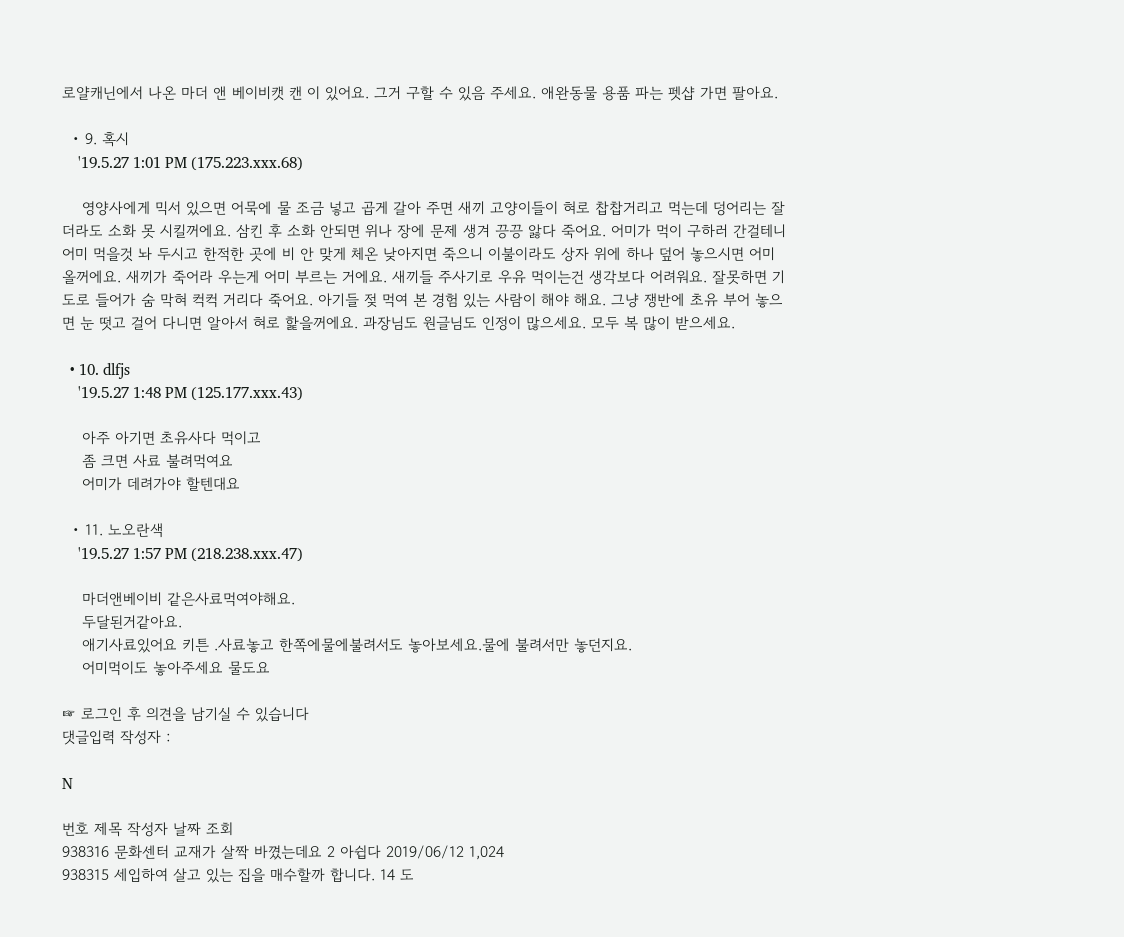로얄캐닌에서 나온 마더 앤 베이비캣 캔 이 있어요. 그거 구할 수 있음 주세요. 애완동물 용품 파는 펫샵 가면 팔아요.

  • 9. 혹시
    '19.5.27 1:01 PM (175.223.xxx.68)

    영양사에게 믹서 있으면 어묵에 물 조금 넣고 곱게 갈아 주면 새끼 고양이들이 혀로 찹찹거리고 먹는데 덩어리는 잘더라도 소화 못 시킬꺼에요. 삼킨 후 소화 안되면 위나 장에 문제 생겨 끙끙 앓다 죽어요. 어미가 먹이 구하러 간걸테니 어미 먹을것 놔 두시고 한적한 곳에 비 안 맞게 체온 낮아지면 죽으니 이불이라도 상자 위에 하나 덮어 놓으시면 어미 올꺼에요. 새끼가 죽어라 우는게 어미 부르는 거에요. 새끼들 주사기로 우유 먹이는건 생각보다 어려워요. 잘못하면 기도로 들어가 숨 막혀 컥컥 거리다 죽어요. 아기들 젖 먹여 본 경험 있는 사람이 해야 해요. 그냥 쟁반에 초유 부어 놓으면 눈 떳고 걸어 다니면 알아서 혀로 핥을꺼에요. 과장님도 원글님도 인정이 많으세요. 모두 복 많이 받으세요.

  • 10. dlfjs
    '19.5.27 1:48 PM (125.177.xxx.43)

    아주 아기면 초유사다 먹이고
    좀 크면 사료 불려먹여요
    어미가 데려가야 할텐대요

  • 11. 노오란색
    '19.5.27 1:57 PM (218.238.xxx.47)

    마더앤베이비 같은사료먹여야해요.
    두달된거같아요.
    애기사료있어요 키튼 .사료놓고 한쪽에물에불려서도 놓아보세요.물에 불려서만 놓던지요.
    어미먹이도 놓아주세요 물도요

☞ 로그인 후 의견을 남기실 수 있습니다
댓글입력 작성자 :

N

번호 제목 작성자 날짜 조회
938316 문화센터 교재가 살짝 바꼈는데요 2 아쉽다 2019/06/12 1,024
938315 세입하여 살고 있는 집을 매수할까 합니다. 14 도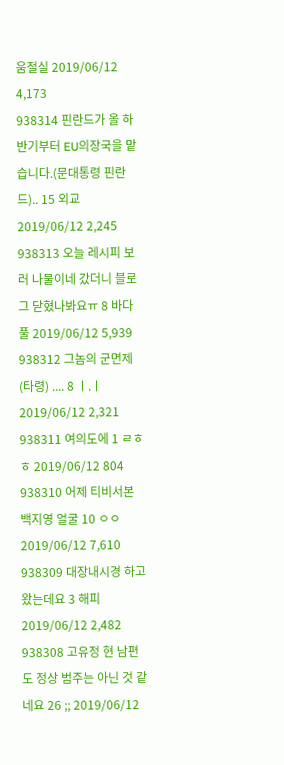움절실 2019/06/12 4,173
938314 핀란드가 올 하반기부터 EU의장국을 맡습니다.(문대통령 핀란드).. 15 외교 2019/06/12 2,245
938313 오늘 레시피 보러 나물이네 갔더니 블로그 닫혔나봐요ㅠ 8 바다풀 2019/06/12 5,939
938312 그놈의 군면제 (타령) .... 8 ㅣ.ㅣ 2019/06/12 2,321
938311 여의도에 1 ㄹㅎㅎ 2019/06/12 804
938310 어제 티비서본 백지영 얼굴 10 ㅇㅇ 2019/06/12 7,610
938309 대장내시경 하고 왔는데요 3 해피 2019/06/12 2,482
938308 고유정 현 남편도 정상 범주는 아닌 것 같네요 26 ;; 2019/06/12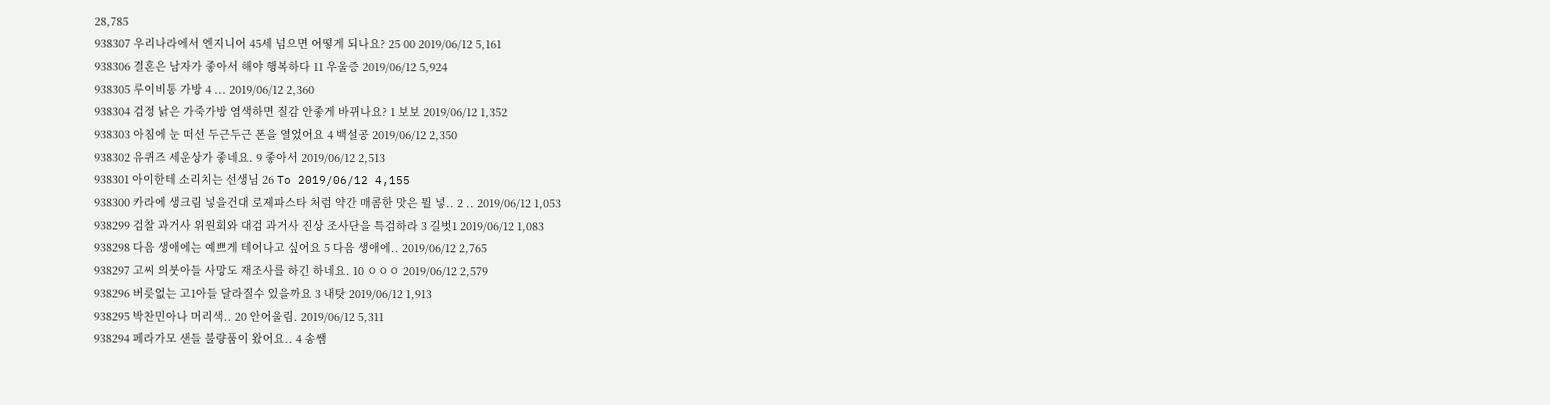28,785
938307 우리나라에서 엔지니어 45세 넘으면 어떻게 되나요? 25 00 2019/06/12 5,161
938306 결혼은 남자가 좋아서 해야 행복하다 11 우울증 2019/06/12 5,924
938305 루이비통 가방 4 ... 2019/06/12 2,360
938304 검정 낡은 가죽가방 염색하면 질감 안좋게 바뀌나요? 1 보보 2019/06/12 1,352
938303 아침에 눈 떠선 두근두근 폰을 열었어요 4 백설공 2019/06/12 2,350
938302 유퀴즈 세운상가 좋네요. 9 좋아서 2019/06/12 2,513
938301 아이한테 소리치는 선생님 26 To 2019/06/12 4,155
938300 카라에 생크림 넣을건대 로제파스타 처럼 약간 매콤한 맛은 뭘 넣.. 2 .. 2019/06/12 1,053
938299 검찰 과거사 위원회와 대검 과거사 진상 조사단을 특검하라 3 길벗1 2019/06/12 1,083
938298 다음 생애에는 예쁘게 테어나고 싶어요 5 다음 생애에.. 2019/06/12 2,765
938297 고씨 의붓아들 사망도 재조사를 하긴 하네요. 10 ㅇㅇㅇ 2019/06/12 2,579
938296 버릇없는 고1아들 달라질수 있을까요 3 내탓 2019/06/12 1,913
938295 박찬민아나 머리색.. 20 안어울림. 2019/06/12 5,311
938294 페라가모 샌들 불량품이 왔어요.. 4 송쌤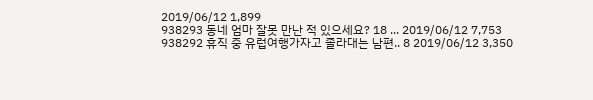2019/06/12 1,899
938293 동네 엄마 잘못 만난 적 있으세요? 18 ... 2019/06/12 7,753
938292 휴직 중 유럽여행가자고 졸라대는 남편.. 8 2019/06/12 3,350